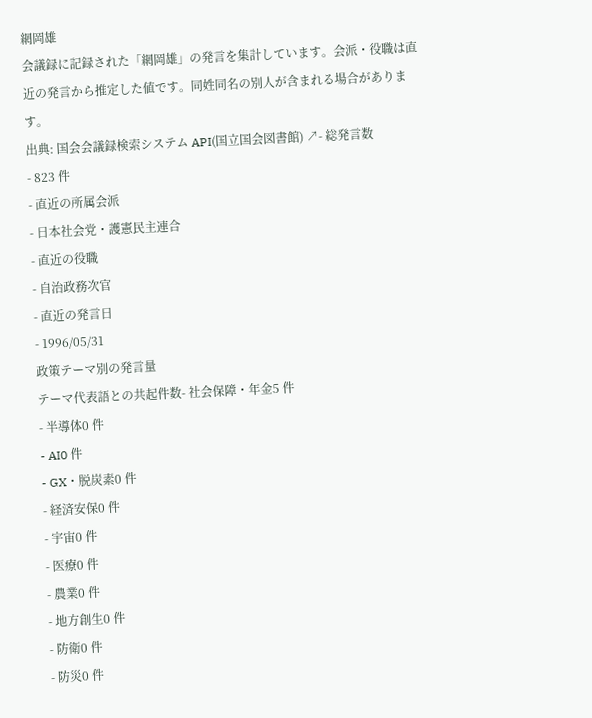網岡雄
会議録に記録された「網岡雄」の発言を集計しています。会派・役職は直近の発言から推定した値です。同姓同名の別人が含まれる場合があります。
出典: 国会会議録検索システム API(国立国会図書館) ↗- 総発言数
- 823 件
- 直近の所属会派
- 日本社会党・護憲民主連合
- 直近の役職
- 自治政務次官
- 直近の発言日
- 1996/05/31
政策テーマ別の発言量
テーマ代表語との共起件数- 社会保障・年金5 件
- 半導体0 件
- AI0 件
- GX・脱炭素0 件
- 経済安保0 件
- 宇宙0 件
- 医療0 件
- 農業0 件
- 地方創生0 件
- 防衛0 件
- 防災0 件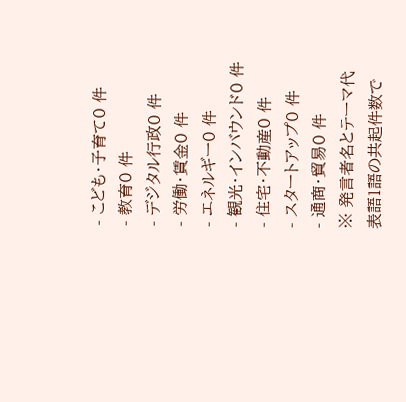- こども・子育て0 件
- 教育0 件
- デジタル行政0 件
- 労働・賃金0 件
- エネルギー0 件
- 観光・インバウンド0 件
- 住宅・不動産0 件
- スタートアップ0 件
- 通商・貿易0 件
※ 発言者名とテーマ代表語1語の共起件数で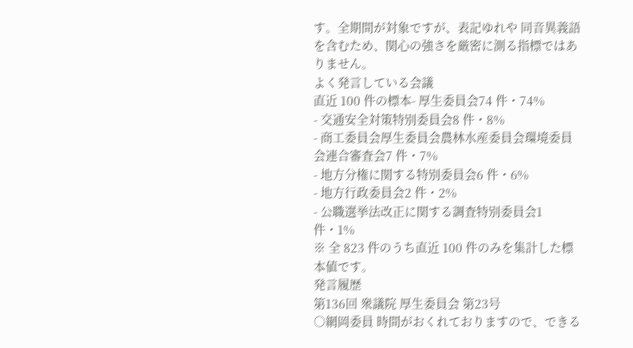す。全期間が対象ですが、表記ゆれや 同音異義語を含むため、関心の強さを厳密に測る指標ではありません。
よく発言している会議
直近 100 件の標本- 厚生委員会74 件・74%
- 交通安全対策特別委員会8 件・8%
- 商工委員会厚生委員会農林水産委員会環境委員会連合審査会7 件・7%
- 地方分権に関する特別委員会6 件・6%
- 地方行政委員会2 件・2%
- 公職選挙法改正に関する調査特別委員会1 件・1%
※ 全 823 件のうち直近 100 件のみを集計した標本値です。
発言履歴
第136回 衆議院 厚生委員会 第23号
○網岡委員 時間がおくれておりますので、できる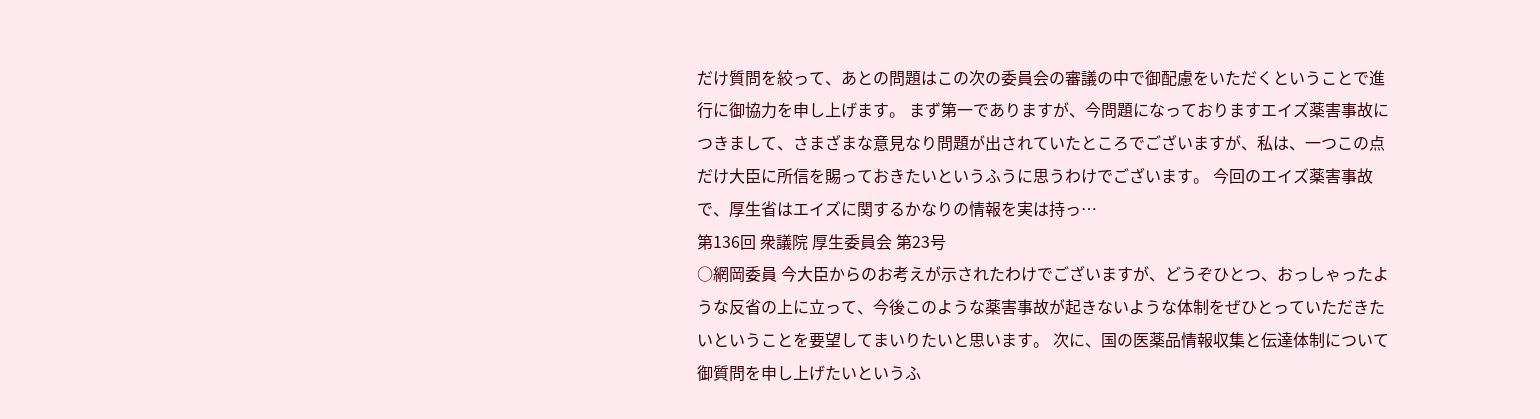だけ質問を絞って、あとの問題はこの次の委員会の審議の中で御配慮をいただくということで進行に御協力を申し上げます。 まず第一でありますが、今問題になっておりますエイズ薬害事故につきまして、さまざまな意見なり問題が出されていたところでございますが、私は、一つこの点だけ大臣に所信を賜っておきたいというふうに思うわけでございます。 今回のエイズ薬害事故で、厚生省はエイズに関するかなりの情報を実は持っ…
第136回 衆議院 厚生委員会 第23号
○網岡委員 今大臣からのお考えが示されたわけでございますが、どうぞひとつ、おっしゃったような反省の上に立って、今後このような薬害事故が起きないような体制をぜひとっていただきたいということを要望してまいりたいと思います。 次に、国の医薬品情報収集と伝達体制について御質問を申し上げたいというふ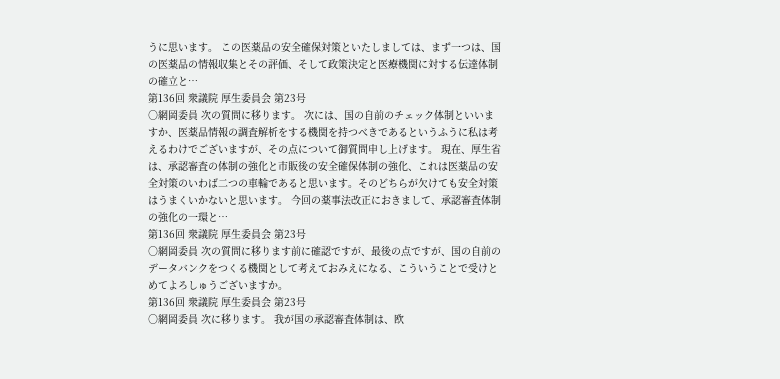うに思います。 この医薬品の安全確保対策といたしましては、まず一つは、国の医薬品の情報収集とその評価、そして政策決定と医療機関に対する伝達体制の確立と…
第136回 衆議院 厚生委員会 第23号
○網岡委員 次の質問に移ります。 次には、国の自前のチェック体制といいますか、医薬品情報の調査解析をする機関を持つべきであるというふうに私は考えるわけでございますが、その点について御質問申し上げます。 現在、厚生省は、承認審査の体制の強化と市販後の安全確保体制の強化、これは医薬品の安全対策のいわば二つの車輪であると思います。そのどちらが欠けても安全対策はうまくいかないと思います。 今回の薬事法改正におきまして、承認審査体制の強化の一環と…
第136回 衆議院 厚生委員会 第23号
○網岡委員 次の質問に移ります前に確認ですが、最後の点ですが、国の自前のデータバンクをつくる機関として考えておみえになる、こういうことで受けとめてよろしゅうございますか。
第136回 衆議院 厚生委員会 第23号
○網岡委員 次に移ります。 我が国の承認審査体制は、欧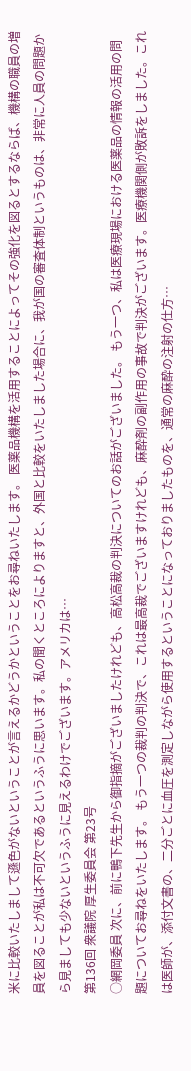米に比較いたしまして遜色がないということが言えるかどうかということをお尋ねいたします。 医薬品機構を活用することによってその強化を図るとするならば、機構の職員の増員を図ることが私は不可欠であるというふうに思います。私の聞くところによりますと、外国と比較をいたしました場合に、我が国の審査体制というものは、非常に人員の問題から見ましても少ないというふうに見えるわけでございます。アメリカは…
第136回 衆議院 厚生委員会 第23号
○網岡委員 次に、前に鴨下先生から御指摘がございましたけれども、高松高裁の判決についてのお話がございました。 もう一つ、私は医療現場における医薬品の情報の活用の問題についてお尋ねをいたします。 もう一つの裁判の判決で、これは最高裁でございますけれども、麻酔剤の副作用の事故で判決がございます。医療機関側が敗訴をしました。これは医師が、添付文書の、二分ごとに血圧を測定しながら使用するということになっておりましたものを、通常の麻酔の注射の仕方…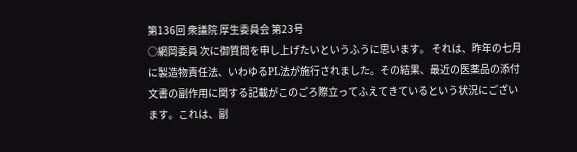第136回 衆議院 厚生委員会 第23号
○網岡委員 次に御質問を申し上げたいというふうに思います。 それは、昨年の七月に製造物責任法、いわゆるPL法が施行されました。その結果、最近の医薬品の添付文書の副作用に関する記載がこのごろ際立ってふえてきているという状況にございます。これは、副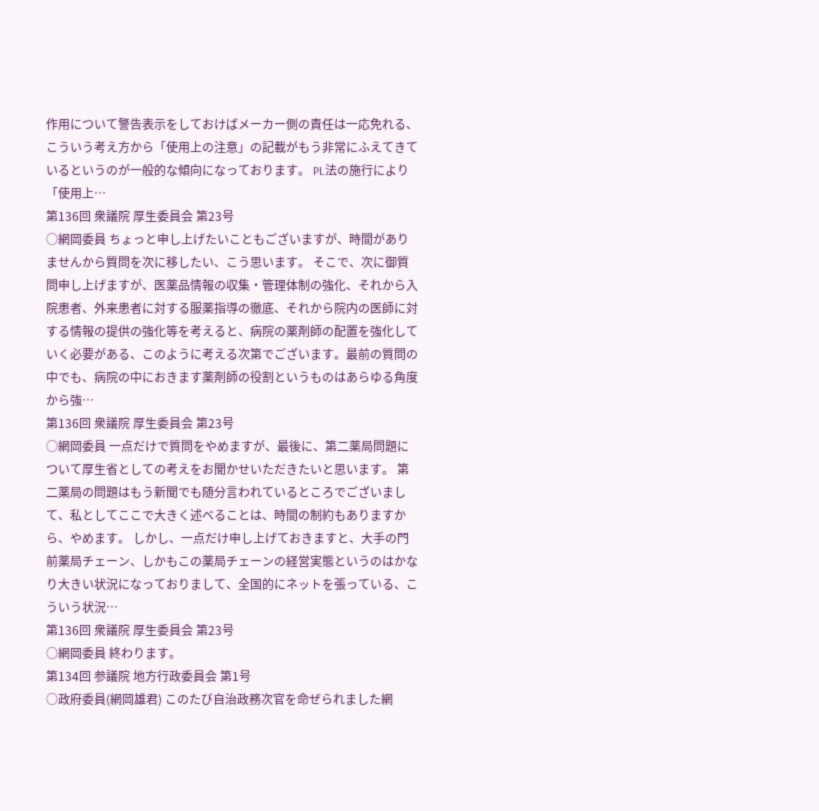作用について警告表示をしておけばメーカー側の責任は一応免れる、こういう考え方から「使用上の注意」の記載がもう非常にふえてきているというのが一般的な傾向になっております。 PL法の施行により「使用上…
第136回 衆議院 厚生委員会 第23号
○網岡委員 ちょっと申し上げたいこともございますが、時間がありませんから質問を次に移したい、こう思います。 そこで、次に御質問申し上げますが、医薬品情報の収集・管理体制の強化、それから入院患者、外来患者に対する服薬指導の徹底、それから院内の医師に対する情報の提供の強化等を考えると、病院の薬剤師の配置を強化していく必要がある、このように考える次第でございます。最前の質問の中でも、病院の中におきます薬剤師の役割というものはあらゆる角度から強…
第136回 衆議院 厚生委員会 第23号
○網岡委員 一点だけで質問をやめますが、最後に、第二薬局問題について厚生省としての考えをお聞かせいただきたいと思います。 第二薬局の問題はもう新聞でも随分言われているところでございまして、私としてここで大きく述べることは、時間の制約もありますから、やめます。 しかし、一点だけ申し上げておきますと、大手の門前薬局チェーン、しかもこの薬局チェーンの経営実態というのはかなり大きい状況になっておりまして、全国的にネットを張っている、こういう状況…
第136回 衆議院 厚生委員会 第23号
○網岡委員 終わります。
第134回 参議院 地方行政委員会 第1号
○政府委員(網岡雄君) このたび自治政務次官を命ぜられました網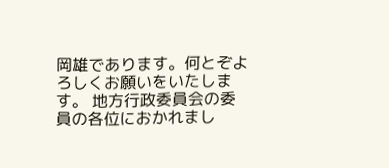岡雄であります。何とぞよろしくお願いをいたします。 地方行政委員会の委員の各位におかれまし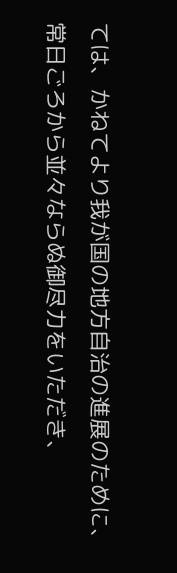ては、かねてより我が国の地方自治の進展のために、常日ごろから並々ならぬ御尽力をいただき、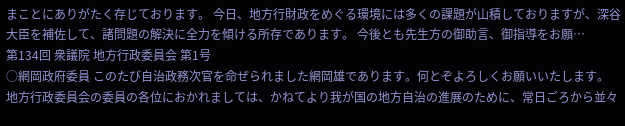まことにありがたく存じております。 今日、地方行財政をめぐる環境には多くの課題が山積しておりますが、深谷大臣を補佐して、諸問題の解決に全力を傾ける所存であります。 今後とも先生方の御助言、御指導をお願…
第134回 衆議院 地方行政委員会 第1号
○網岡政府委員 このたび自治政務次官を命ぜられました網岡雄であります。何とぞよろしくお願いいたします。 地方行政委員会の委員の各位におかれましては、かねてより我が国の地方自治の進展のために、常日ごろから並々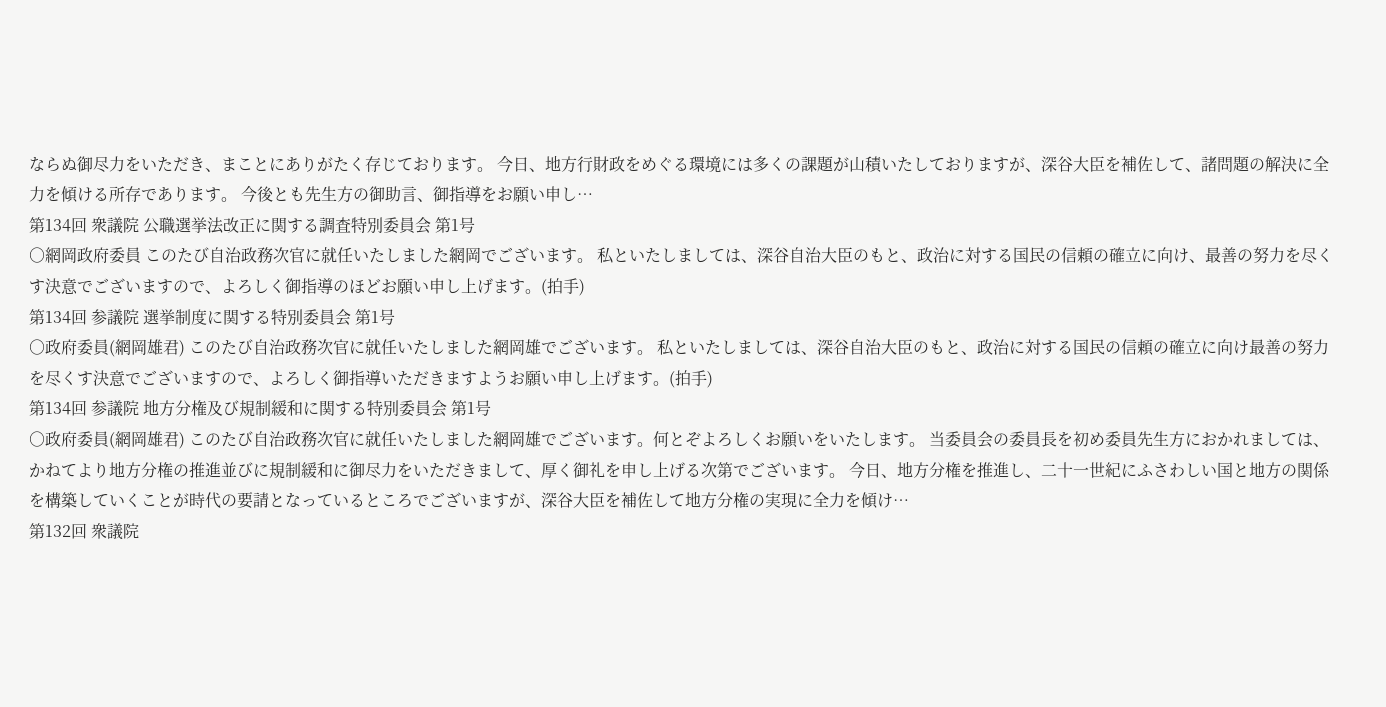ならぬ御尽力をいただき、まことにありがたく存じております。 今日、地方行財政をめぐる環境には多くの課題が山積いたしておりますが、深谷大臣を補佐して、諸問題の解決に全力を傾ける所存であります。 今後とも先生方の御助言、御指導をお願い申し…
第134回 衆議院 公職選挙法改正に関する調査特別委員会 第1号
○網岡政府委員 このたび自治政務次官に就任いたしました網岡でございます。 私といたしましては、深谷自治大臣のもと、政治に対する国民の信頼の確立に向け、最善の努力を尽くす決意でございますので、よろしく御指導のほどお願い申し上げます。(拍手)
第134回 参議院 選挙制度に関する特別委員会 第1号
○政府委員(網岡雄君) このたび自治政務次官に就任いたしました網岡雄でございます。 私といたしましては、深谷自治大臣のもと、政治に対する国民の信頼の確立に向け最善の努力を尽くす決意でございますので、よろしく御指導いただきますようお願い申し上げます。(拍手)
第134回 参議院 地方分権及び規制緩和に関する特別委員会 第1号
○政府委員(網岡雄君) このたび自治政務次官に就任いたしました網岡雄でございます。何とぞよろしくお願いをいたします。 当委員会の委員長を初め委員先生方におかれましては、かねてより地方分権の推進並びに規制緩和に御尽力をいただきまして、厚く御礼を申し上げる次第でございます。 今日、地方分権を推進し、二十一世紀にふさわしい国と地方の関係を構築していくことが時代の要請となっているところでございますが、深谷大臣を補佐して地方分権の実現に全力を傾け…
第132回 衆議院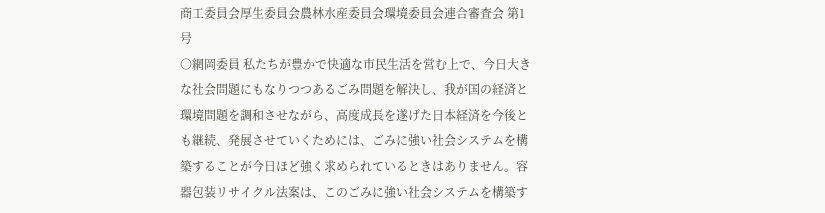商工委員会厚生委員会農林水産委員会環境委員会連合審査会 第1号
○網岡委員 私たちが豊かで快適な市民生活を営む上で、今日大きな社会問題にもなりつつあるごみ問題を解決し、我が国の経済と環境問題を調和させながら、高度成長を遂げた日本経済を今後とも継続、発展させていくためには、ごみに強い社会システムを構築することが今日ほど強く求められているときはありません。容器包装リサイクル法案は、このごみに強い社会システムを構築す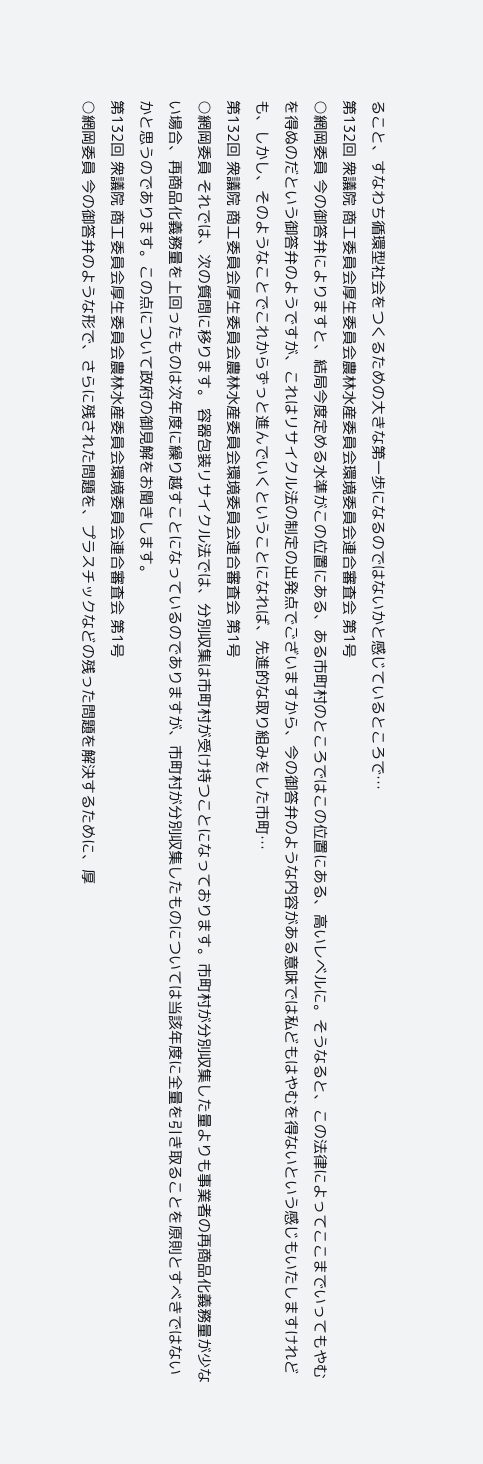ること、すなわち循環型社会をつくるための大きな第一歩になるのではないかと感じているところで…
第132回 衆議院 商工委員会厚生委員会農林水産委員会環境委員会連合審査会 第1号
○網岡委員 今の御答弁によりますと、結局今度定める水準がこの位置にある、ある市町村のところではこの位置にある、高いレベルに。そうなると、この法律によってここまでいってもやむを得ぬのだという御答弁のようですが、これはリサイクル法の制定の出発点でございますから、今の御答弁のような内容がある意味では私どもはやむを得ないという感じもいたしますけれども、しかし、そのようなことでこれからずっと進んでいくということになれば、先進的な取り組みをした市町…
第132回 衆議院 商工委員会厚生委員会農林水産委員会環境委員会連合審査会 第1号
○網岡委員 それでは、次の質問に移ります。 容器包装リサイクル法では、分別収集は市町村が受け持つことになっております。市町村が分別収集した量よりも事業者の再商品化義務量が少ない場合、再商品化義務量を上回ったものは次年度に繰り越すことになっているのでありますが、市町村が分別収集したものについては当該年度に全量を引き取ることを原則とすべきではないかと思うのであります。この点について政府の御見解をお聞きします。
第132回 衆議院 商工委員会厚生委員会農林水産委員会環境委員会連合審査会 第1号
○網岡委員 今の御答弁のような形で、さらに残された問題を、プラスチックなどの残った問題を解決するために、厚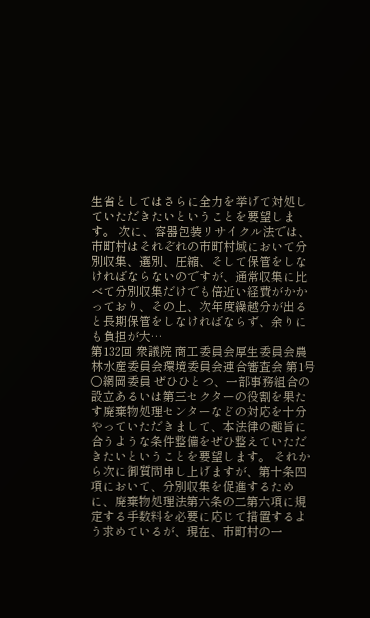生省としてはさらに全力を挙げて対処していただきたいということを要望します。 次に、容器包装リサイクル法では、市町村はそれぞれの市町村域において分別収集、選別、圧縮、そして保管をしなければならないのですが、通常収集に比べて分別収集だけでも倍近い経費がかかっており、その上、次年度繰越分が出ると長期保管をしなければならず、余りにも負担が大…
第132回 衆議院 商工委員会厚生委員会農林水産委員会環境委員会連合審査会 第1号
○網岡委員 ぜひひとつ、一部事務組合の設立あるいは第三セクターの役割を果たす廃棄物処理センターなどの対応を十分やっていただきまして、本法律の趣旨に合うような条件整備をぜひ整えていただきたいということを要望します。 それから次に御質問申し上げますが、第十条四項において、分別収集を促進するために、廃棄物処理法第六条の二第六項に規定する手数料を必要に応じて措置するよう求めているが、現在、市町村の一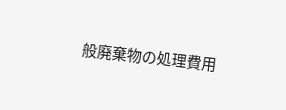般廃棄物の処理費用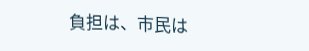負担は、市民は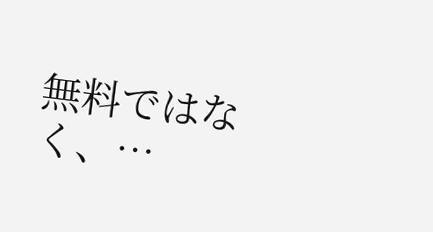無料ではなく、…